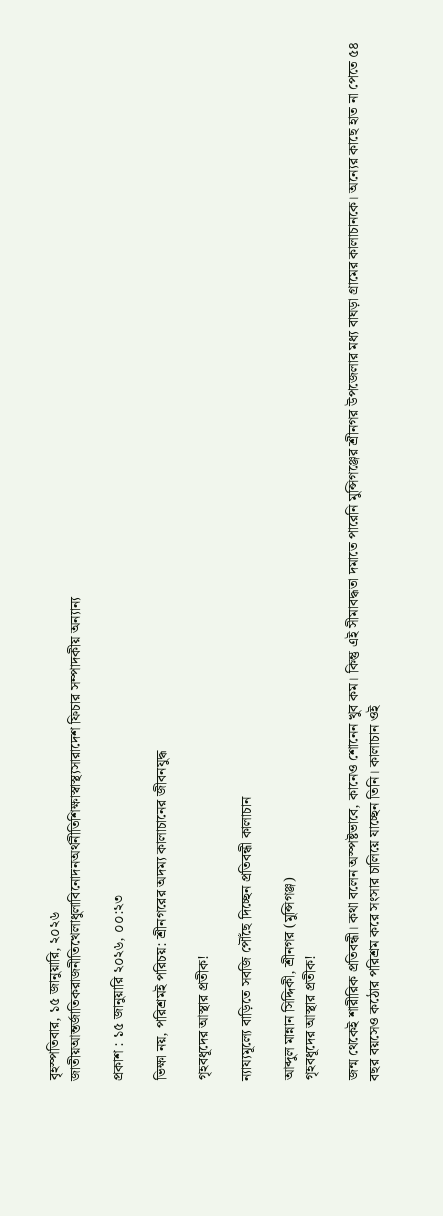বৃহস্পতিবার, ১৫ জানুয়ারি, ২০২৬
জাতীয়আন্তর্জাতিকরাজনীতিখেলাধুলাবিনোদনঅর্থনীতিশিক্ষাস্বাস্থ্যসারাদেশ ফিচার সম্পাদকীয় অন্যান্য

প্রকাশ : ১৫ জানুয়ারি ২০২৬, ০০:২৩

ভিক্ষা নয়, পরিশ্রমই পরিচয়: শ্রীনগরের অদম্য কালাচানের জীবনযুদ্ধ

গৃহবধূদের আস্থার প্রতীক!

ন্যায্যমূল্যে বাড়িতে সবজি পৌঁছে দিচ্ছেন প্রতিবন্ধী কালাচান

আব্দুল মান্নান সিদ্দিকী, শ্রীনগর (মুন্সিগঞ্জ)
গৃহবধূদের আস্থার প্রতীক!

জন্ম থেকেই শারীরিক প্রতিবন্ধী। কথা বলেন অস্পষ্টভাবে, কানেও শোনেন খুব কম। কিন্তু এই সীমাবদ্ধতা দমাতে পারেনি মুন্সিগঞ্জের শ্রীনগর উপজেলার মধ্য বাঘড়া গ্রামের কালাচানকে। অন্যের কাছে হাত না পেতে ৫৪ বছর বয়সেও কঠোর পরিশ্রম করে সংসার চালিয়ে যাচ্ছেন তিনি। কালাচান ওই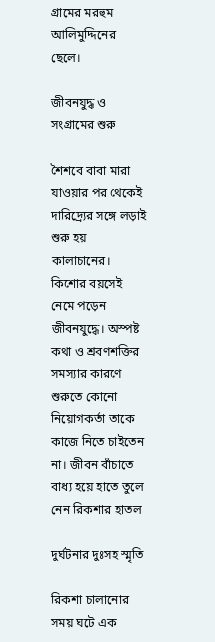গ্রামের মরহুম আলিমুদ্দিনের ছেলে।

জীবনযুদ্ধ ও সংগ্রামের শুরু

শৈশবে বাবা মারা যাওয়ার পর থেকেই দারিদ্র্যের সঙ্গে লড়াই শুরু হয় কালাচানের। কিশোর বয়সেই নেমে পড়েন জীবনযুদ্ধে। অস্পষ্ট কথা ও শ্রবণশক্তির সমস্যার কারণে শুরুতে কোনো নিয়োগকর্তা তাকে কাজে নিতে চাইতেন না। জীবন বাঁচাতে বাধ্য হয়ে হাতে তুলে নেন রিকশার হাতল

দুর্ঘটনার দুঃসহ স্মৃতি

রিকশা চালানোর সময় ঘটে এক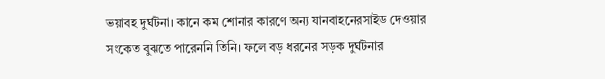ভয়াবহ দুর্ঘটনা। কানে কম শোনার কারণে অন্য যানবাহনেরসাইড দেওয়ার সংকেত বুঝতে পারেননি তিনি। ফলে বড় ধরনের সড়ক দুর্ঘটনার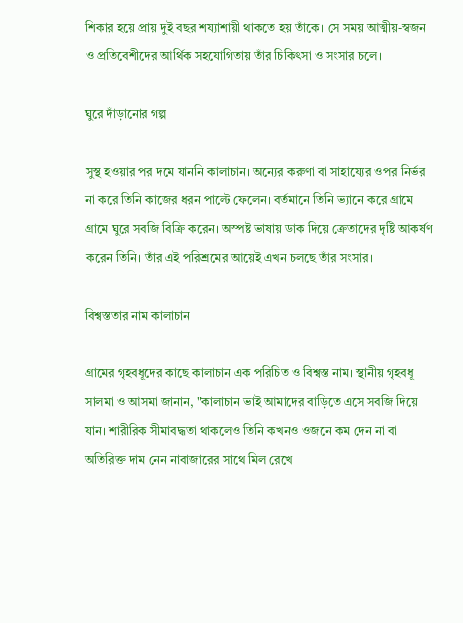শিকার হয়ে প্রায় দুই বছর শয্যাশায়ী থাকতে হয় তাঁকে। সে সময় আত্মীয়-স্বজন ও প্রতিবেশীদের আর্থিক সহযোগিতায় তাঁর চিকিৎসা ও সংসার চলে।

ঘুরে দাঁড়ানোর গল্প

সুস্থ হওয়ার পর দমে যাননি কালাচান। অন্যের করুণা বা সাহায্যের ওপর নির্ভর না করে তিনি কাজের ধরন পাল্টে ফেলেন। বর্তমানে তিনি ভ্যানে করে গ্রামে গ্রামে ঘুরে সবজি বিক্রি করেন। অস্পষ্ট ভাষায় ডাক দিয়ে ক্রেতাদের দৃষ্টি আকর্ষণ করেন তিনি। তাঁর এই পরিশ্রমের আয়েই এখন চলছে তাঁর সংসার।

বিশ্বস্ততার নাম কালাচান

গ্রামের গৃহবধূদের কাছে কালাচান এক পরিচিত ও বিশ্বস্ত নাম। স্থানীয় গৃহবধূ সালমা ও আসমা জানান, "কালাচান ভাই আমাদের বাড়িতে এসে সবজি দিয়ে যান। শারীরিক সীমাবদ্ধতা থাকলেও তিনি কখনও ওজনে কম দেন না বা অতিরিক্ত দাম নেন নাবাজারের সাথে মিল রেখে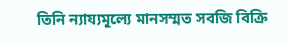তিনি ন্যায্যমূল্যে মানসম্মত সবজি বিক্রি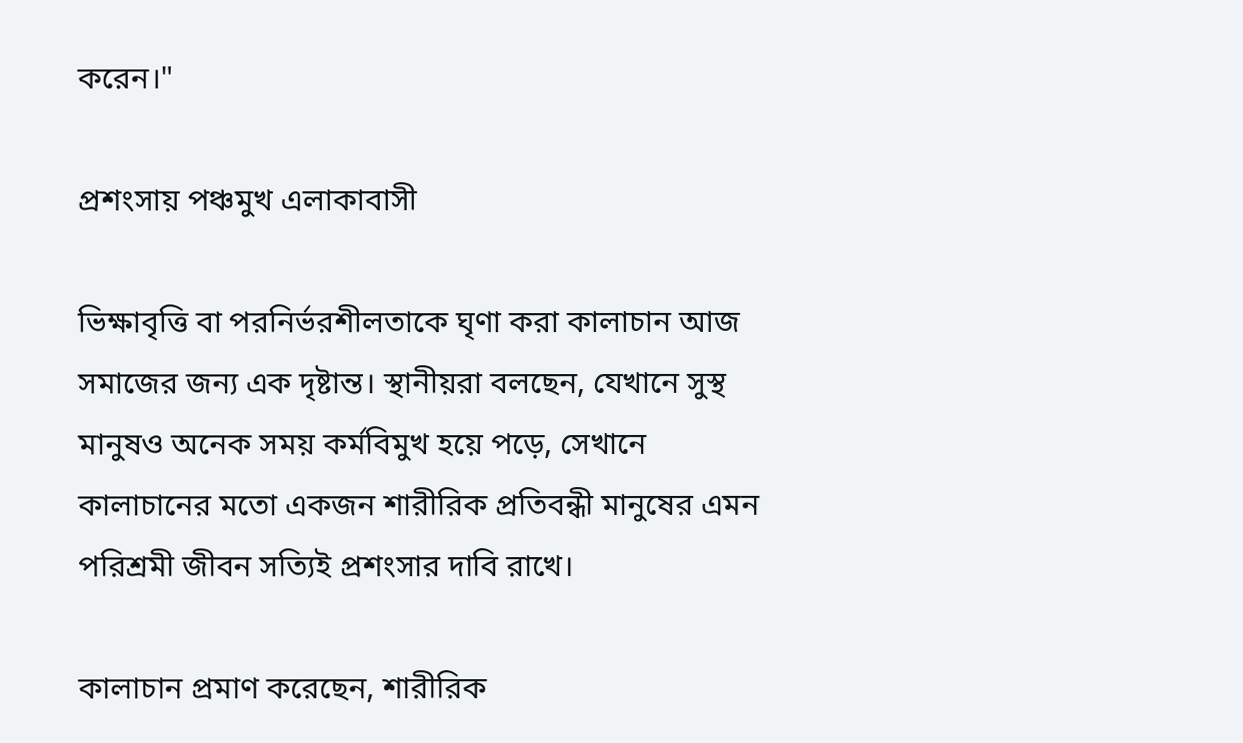করেন।"

প্রশংসায় পঞ্চমুখ এলাকাবাসী

ভিক্ষাবৃত্তি বা পরনির্ভরশীলতাকে ঘৃণা করা কালাচান আজ সমাজের জন্য এক দৃষ্টান্ত। স্থানীয়রা বলছেন, যেখানে সুস্থ মানুষও অনেক সময় কর্মবিমুখ হয়ে পড়ে, সেখানে কালাচানের মতো একজন শারীরিক প্রতিবন্ধী মানুষের এমন পরিশ্রমী জীবন সত্যিই প্রশংসার দাবি রাখে।

কালাচান প্রমাণ করেছেন, শারীরিক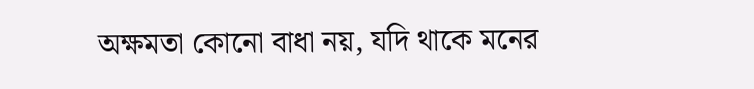অক্ষমতা কোনো বাধা নয়, যদি থাকে মনের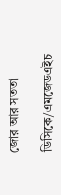জোর আর সততা

ডিসিকে/এমজেডএইচ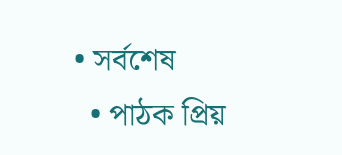• সর্বশেষ
  • পাঠক প্রিয়